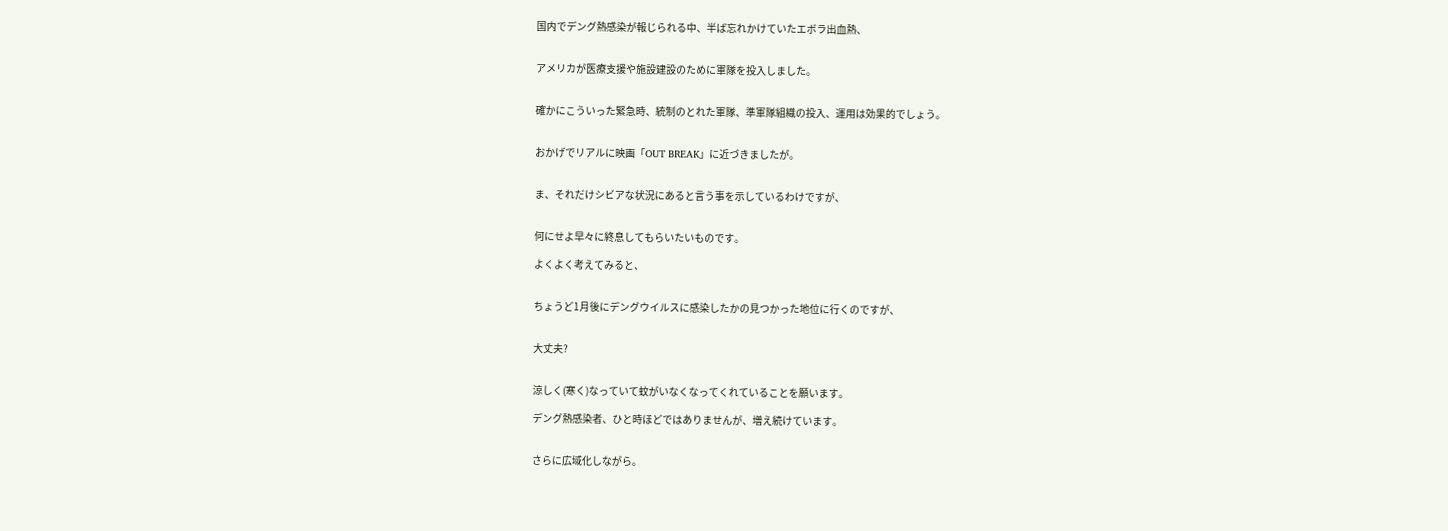国内でデング熱感染が報じられる中、半ば忘れかけていたエボラ出血熱、


アメリカが医療支援や施設建設のために軍隊を投入しました。


確かにこういった緊急時、統制のとれた軍隊、準軍隊組織の投入、運用は効果的でしょう。


おかげでリアルに映画「OUT BREAK」に近づきましたが。


ま、それだけシビアな状況にあると言う事を示しているわけですが、


何にせよ早々に終息してもらいたいものです。

よくよく考えてみると、


ちょうど1月後にデングウイルスに感染したかの見つかった地位に行くのですが、


大丈夫?


涼しく(寒く)なっていて蚊がいなくなってくれていることを願います。

デング熱感染者、ひと時ほどではありませんが、増え続けています。


さらに広域化しながら。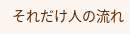それだけ人の流れ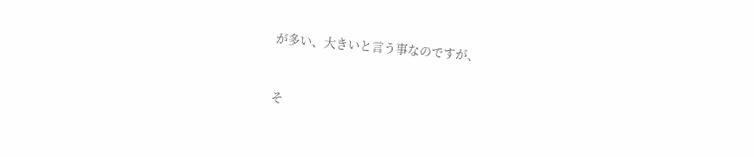が多い、大きいと言う事なのですが、


そ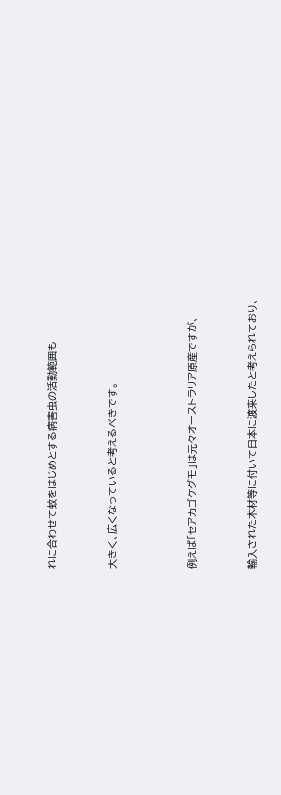れに合わせて蚊をはじめとする病害虫の活動範囲も


大きく、広くなっていると考えるべきです。



例えば「セアカゴケグモ」は元々オーストラリア原産ですが、


輸入された木材等に付いて日本に渡来したと考えられており、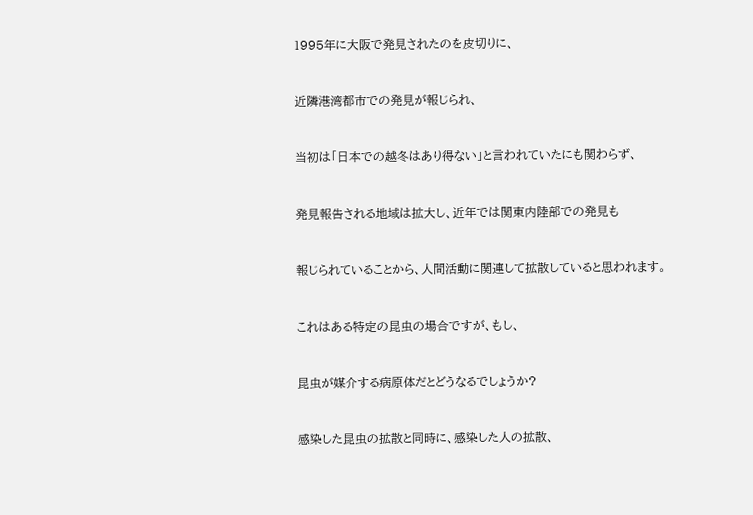1995年に大阪で発見されたのを皮切りに、


近隣港湾都市での発見が報じられ、


当初は「日本での越冬はあり得ない」と言われていたにも関わらず、


発見報告される地域は拡大し、近年では関東内陸部での発見も


報じられていることから、人間活動に関連して拡散していると思われます。


これはある特定の昆虫の場合ですが、もし、


昆虫が媒介する病原体だとどうなるでしょうか?


感染した昆虫の拡散と同時に、感染した人の拡散、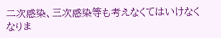二次感染、三次感染等も考えなくてはいけなくなりま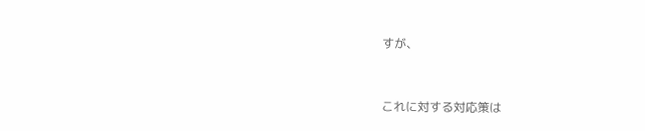すが、


これに対する対応策は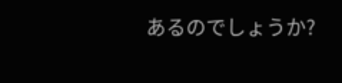あるのでしょうか?